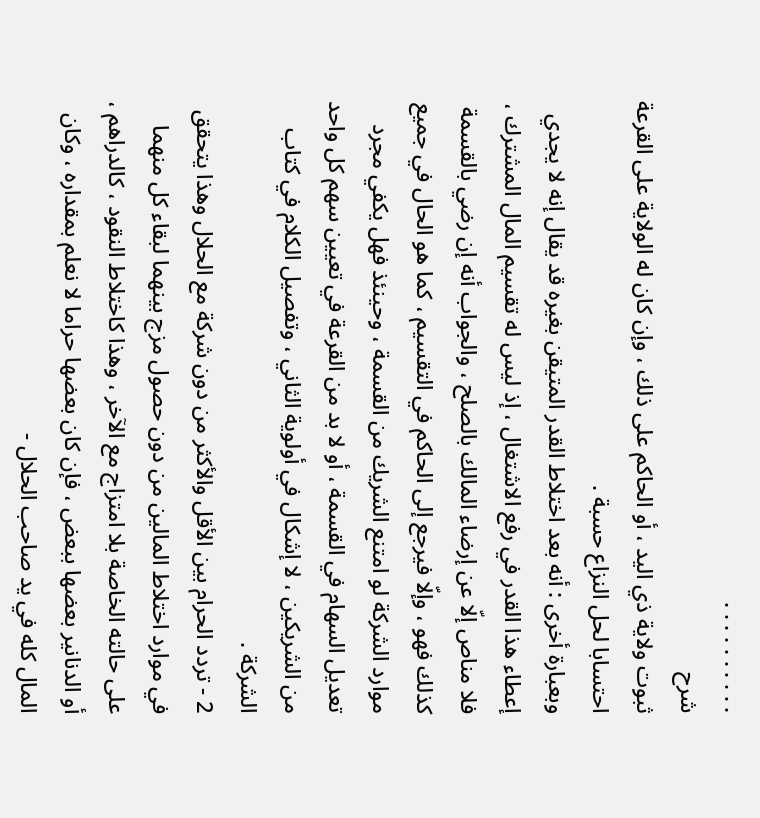. . . . . . . . . .
شرح
ثبوت ولاية ذي اليد ، أو الحاكم على ذلك ، وإن كان له الولاية على القرعة احتسابا لحل النزاع حسبة .
وبعبارة أخرى : أنه بعد اختلاط القدر المتيقن بغيره قد يقال إنه لا يجدي إعطاء هذا القدر في رفع الاشتغال ، إذ ليس له تقسيم المال المشترك ، فلا مناص إلّا عن إرضاء المالك بالصلح ، والجواب أنه إن رضي بالقسمة كذلك فهو ، وإلّا فيرجع إلى الحاكم في التقسيم ، كما هو الحال في جميع موارد الشركة لو امتنع الشريك من القسمة ، وحينئذ فهل يكفي مجرد تعديل السهام في القسمة ، أو لا بد من القرعة في تعيين سهم كل واحد من الشريكين ، لا إشكال في أولوية الثاني ، وتفصيل الكلام في كتاب الشركة .
2 - تردد الحرام بين الأقل والأكثر من دون شركة مع الحلال وهذا يتحقق في موارد اختلاط المالين من دون حصول مزج بينهما لبقاء كل منهما على حالته الخاصة بلا امتزاج مع الآخر ، وهذا كاختلاط النقود ، كالدراهم ، أو الدنانير بعضها ببعض ، فإن كان بعضها حراما لا نعلم بمقداره ، وكان المال كله في يد صاحب الحلال -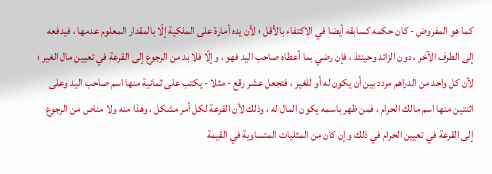كما هو المفروض - كان حكمه كسابقه أيضا في الاكتفاء بالأقل ؛ لأن يده أمارة على الملكية إلّا بالمقدار المعلوم عدمها ، فيدفعه إلى الطرف الآخر ، دون الزائد وحينئذ ، فإن رضي بما أعطاه صاحب اليد فهو ، وإلّا فلا بد من الرجوع إلى القرعة في تعيين مال الغير ؛ لأن كل واحد من الدراهم مردد بين أن يكون له أو للغير ، فتجعل عشر رقع - مثلا - يكتب على ثمانية منها اسم صاحب اليد وعلى اثنتين منها اسم مالك الحرام ، فمن ظهر باسمه يكون المال له ، وذلك لأن القرعة لكل أمر مشكل ، وهذا منه ولا مناص من الرجوع إلى القرعة في تعيين الحرام في ذلك وإن كان من المثليات المتساوية في القيمة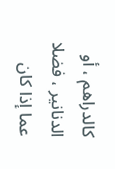كالدراهم ، أو الدنانير ، فضلا عما إذا كان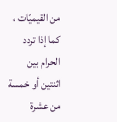من القيميّات ، كما إذا تردد الحرام بين اثنتين أو خمسة من عشرة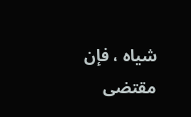شياه ، فإن مقتضى